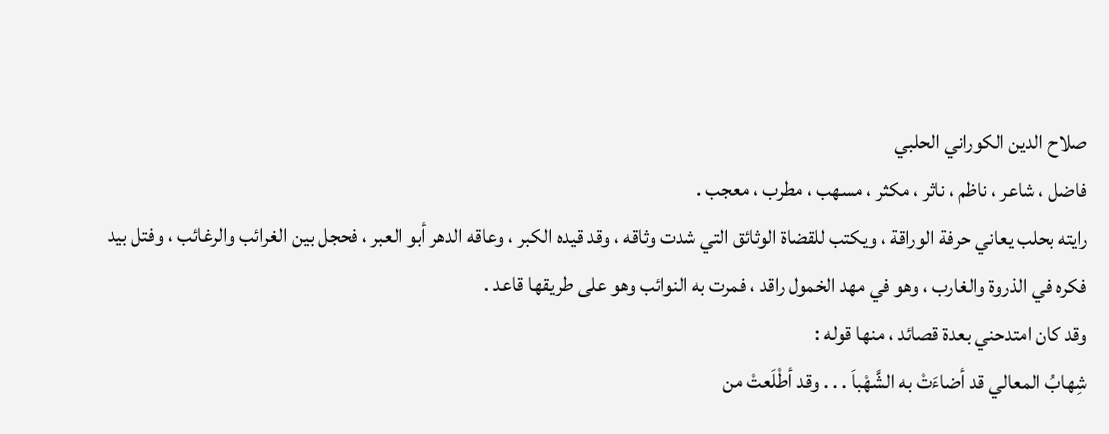صلاح الدين الكوراني الحلبي
فاضل ، شاعر ، ناظم ، ناثر ، مكثر ، مسهب ، مطرب ، معجب .
رايته بحلب يعاني حرفة الوراقة ، ويكتب للقضاة الوثائق التي شدت وثاقه ، وقد قيده الكبر ، وعاقه الدهر أبو العبر ، فحجل بين الغرائب والرغائب ، وفتل بيد فكره في الذروة والغارب ، وهو في مهد الخمول راقد ، فمرت به النوائب وهو على طريقها قاعد .
وقد كان امتدحني بعدة قصائد ، منها قوله :
شِهابُ المعالي قد أضاءَتْ به الشَّهْباَ . . . وقد أطْلَعتْ من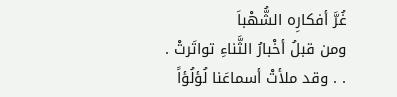غُرَّ أفكارِه الشُّهْباَ
ومن قبلُ أخْبارُ الثَّناءِ تواتَرتْ . . . وقد ملأتْ أسماعَنا لُؤلُؤاً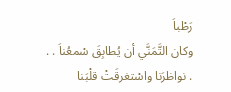رَطْباَ
وكان التَّمَنَّي أن يُطابِقَ سْمعُناَ . . . نواظرَنا واسْتغرقَتْ قلْبَنا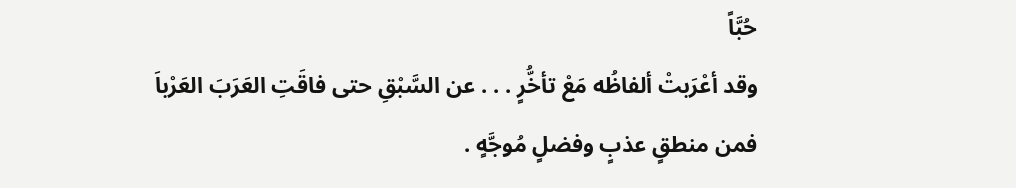حُبَّاً
وقد أعْرَبتْ ألفاظُه مَعْ تأخُّرٍ . . . عن السَّبْقِ حتى فاقَتِ العَرَبَ العَرْباَ
فمن منطقٍ عذبٍ وفضلٍ مُوجَّهٍ .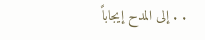. . إلى المدح إيجاباً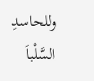وللحاسدِ السَّلْباَ